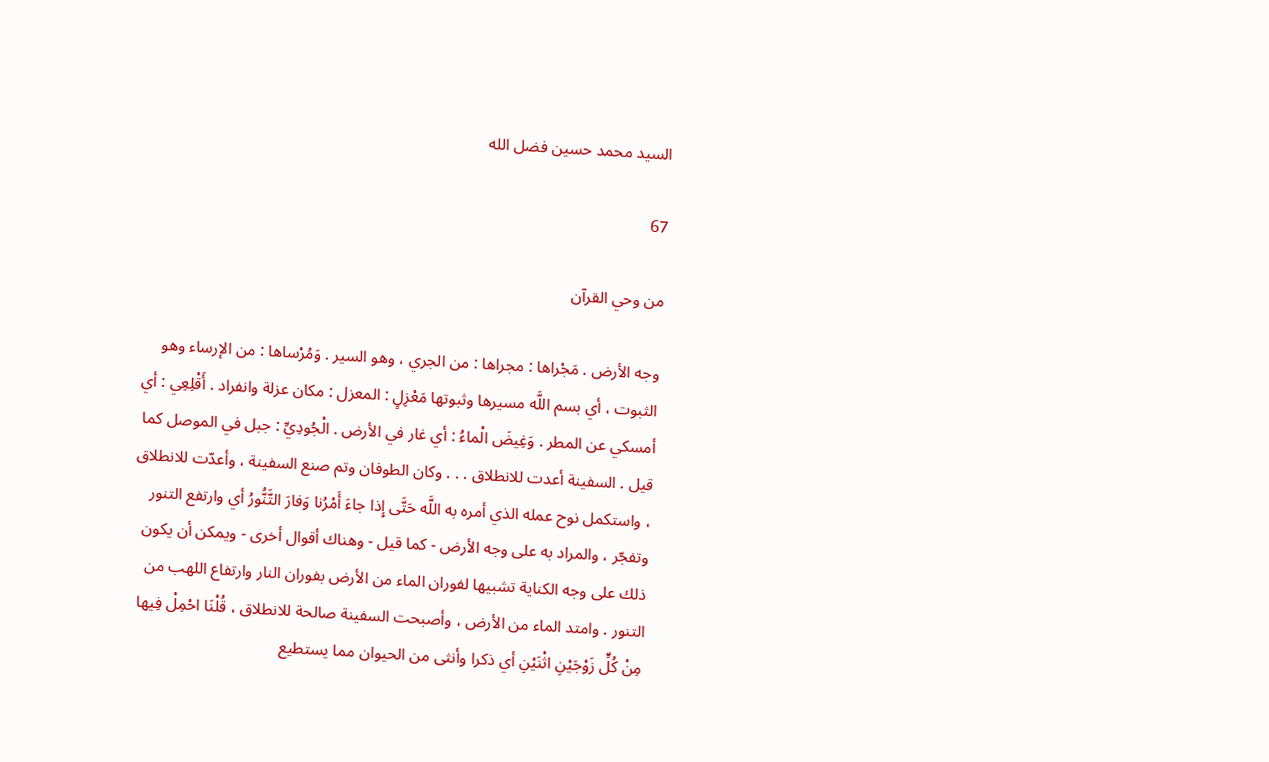السيد محمد حسين فضل الله

67

من وحي القرآن

وجه الأرض . مَجْراها : مجراها : من الجري ، وهو السير . وَمُرْساها : من الإرساء وهو الثبوت ، أي بسم اللَّه مسيرها وثبوتها مَعْزِلٍ : المعزل : مكان عزلة وانفراد . أَقْلِعِي : أي أمسكي عن المطر . وَغِيضَ الْماءُ : أي غار في الأرض . الْجُودِيِّ : جبل في الموصل كما قيل . السفينة أعدت للانطلاق . . . وكان الطوفان وتم صنع السفينة ، وأعدّت للانطلاق ، واستكمل نوح عمله الذي أمره به اللَّه حَتَّى إِذا جاءَ أَمْرُنا وَفارَ التَّنُّورُ أي وارتفع التنور وتفجّر ، والمراد به على وجه الأرض - كما قيل - وهناك أقوال أخرى - ويمكن أن يكون ذلك على وجه الكناية تشبيها لفوران الماء من الأرض بفوران النار وارتفاع اللهب من التنور . وامتد الماء من الأرض ، وأصبحت السفينة صالحة للانطلاق ، قُلْنَا احْمِلْ فِيها مِنْ كُلٍّ زَوْجَيْنِ اثْنَيْنِ أي ذكرا وأنثى من الحيوان مما يستطيع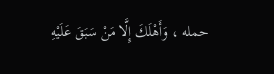حمله ، وَأَهْلَكَ إِلَّا مَنْ سَبَقَ عَلَيْهِ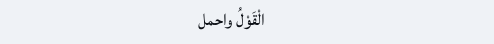الْقَوْلُ واحمل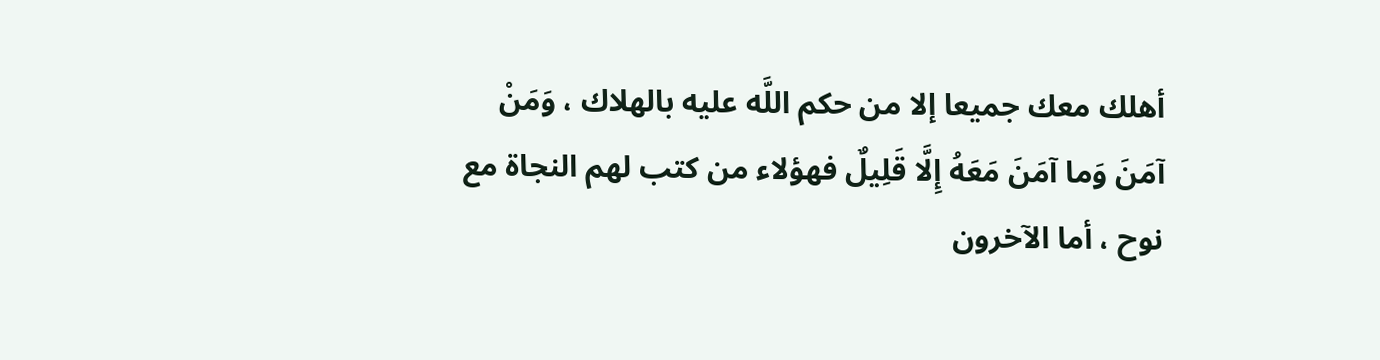أهلك معك جميعا إلا من حكم اللَّه عليه بالهلاك ، وَمَنْ آمَنَ وَما آمَنَ مَعَهُ إِلَّا قَلِيلٌ فهؤلاء من كتب لهم النجاة مع نوح ، أما الآخرون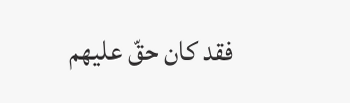فقد كان حقّ عليهم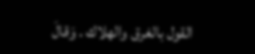القول بالغرق والهلاك . وَقالَ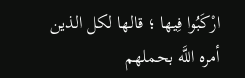ارْكَبُوا فِيها ؛ قالها لكل الذين أمره اللَّه بحملهم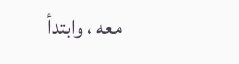معه ، وابتدأ